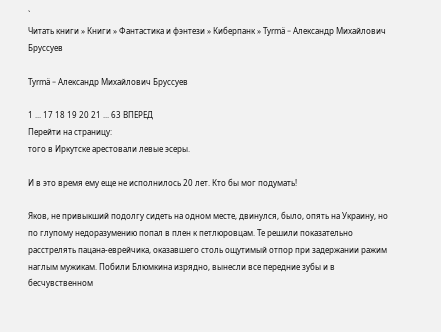`
Читать книги » Книги » Фантастика и фэнтези » Киберпанк » Tyrmä - Александр Михайлович Бруссуев

Tyrmä - Александр Михайлович Бруссуев

1 ... 17 18 19 20 21 ... 63 ВПЕРЕД
Перейти на страницу:
того в Иркутске арестовали левые эсеры.

И в это время ему еще не исполнилось 20 лет. Кто бы мог подумать!

Яков, не привыкший подолгу сидеть на одном месте, двинулся, было, опять на Украину, но по глупому недоразумению попал в плен к петлюровцам. Те решили показательно расстрелять пацана-еврейчика, оказавшего столь ощутимый отпор при задержании ражим наглым мужикам. Побили Блюмкина изрядно, вынесли все передние зубы и в бесчувственном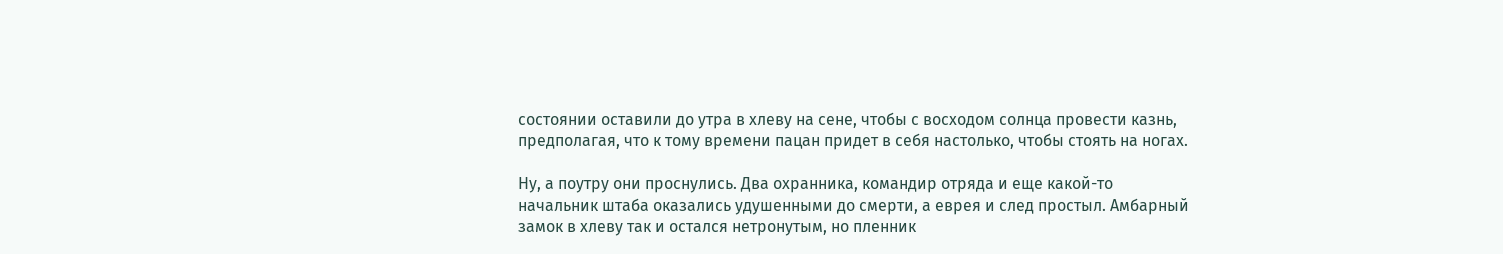состоянии оставили до утра в хлеву на сене, чтобы с восходом солнца провести казнь, предполагая, что к тому времени пацан придет в себя настолько, чтобы стоять на ногах.

Ну, а поутру они проснулись. Два охранника, командир отряда и еще какой-то начальник штаба оказались удушенными до смерти, а еврея и след простыл. Амбарный замок в хлеву так и остался нетронутым, но пленник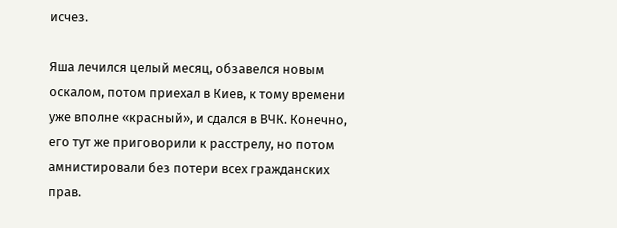исчез.

Яша лечился целый месяц, обзавелся новым оскалом, потом приехал в Киев, к тому времени уже вполне «красный», и сдался в ВЧК. Конечно, его тут же приговорили к расстрелу, но потом амнистировали без потери всех гражданских прав.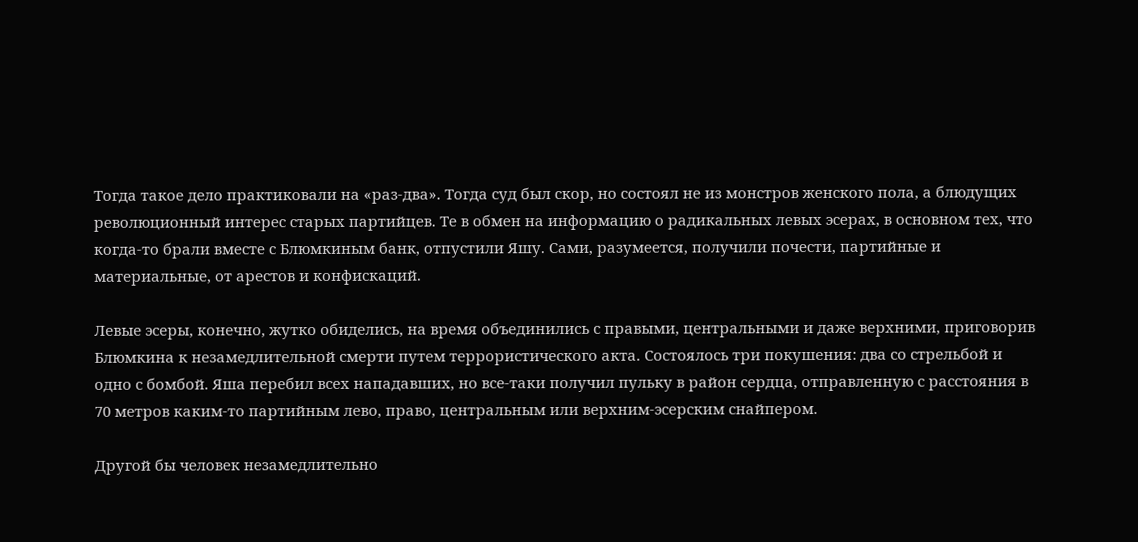Тогда такое дело практиковали на «раз-два». Тогда суд был скор, но состоял не из монстров женского пола, а блюдущих революционный интерес старых партийцев. Те в обмен на информацию о радикальных левых эсерах, в основном тех, что когда-то брали вместе с Блюмкиным банк, отпустили Яшу. Сами, разумеется, получили почести, партийные и материальные, от арестов и конфискаций.

Левые эсеры, конечно, жутко обиделись, на время объединились с правыми, центральными и даже верхними, приговорив Блюмкина к незамедлительной смерти путем террористического акта. Состоялось три покушения: два со стрельбой и одно с бомбой. Яша перебил всех нападавших, но все-таки получил пульку в район сердца, отправленную с расстояния в 70 метров каким-то партийным лево, право, центральным или верхним-эсерским снайпером.

Другой бы человек незамедлительно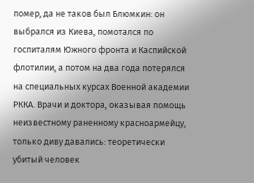помер, да не таков был Блюмкин: он выбрался из Киева, помотался по госпиталям Южного фронта и Каспийской флотилии, а потом на два года потерялся на специальных курсах Военной академии РККА. Врачи и доктора, оказывая помощь неизвестному раненному красноармейцу, только диву давались: теоретически убитый человек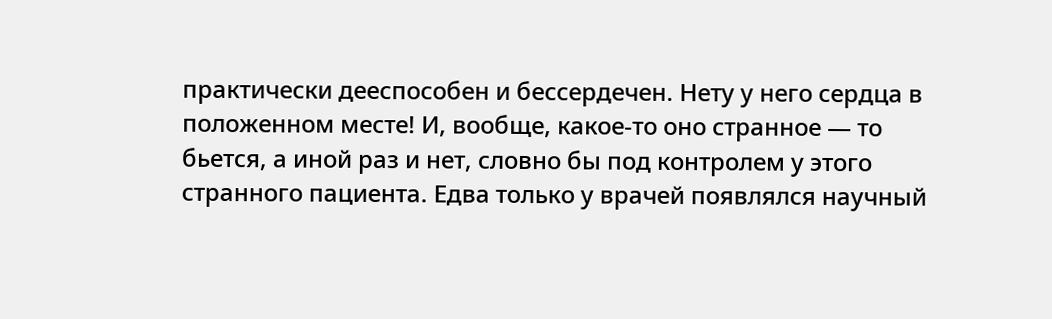практически дееспособен и бессердечен. Нету у него сердца в положенном месте! И, вообще, какое-то оно странное — то бьется, а иной раз и нет, словно бы под контролем у этого странного пациента. Едва только у врачей появлялся научный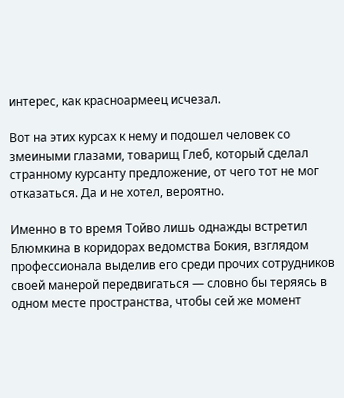интерес, как красноармеец исчезал.

Вот на этих курсах к нему и подошел человек со змеиными глазами, товарищ Глеб, который сделал странному курсанту предложение, от чего тот не мог отказаться. Да и не хотел, вероятно.

Именно в то время Тойво лишь однажды встретил Блюмкина в коридорах ведомства Бокия, взглядом профессионала выделив его среди прочих сотрудников своей манерой передвигаться — словно бы теряясь в одном месте пространства, чтобы сей же момент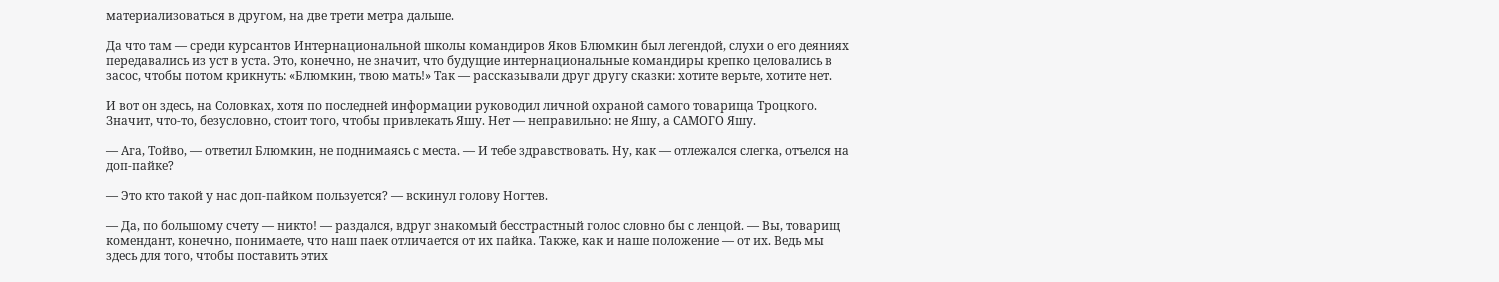материализоваться в другом, на две трети метра дальше.

Да что там — среди курсантов Интернациональной школы командиров Яков Блюмкин был легендой, слухи о его деяниях передавались из уст в уста. Это, конечно, не значит, что будущие интернациональные командиры крепко целовались в засос, чтобы потом крикнуть: «Блюмкин, твою мать!» Так — рассказывали друг другу сказки: хотите верьте, хотите нет.

И вот он здесь, на Соловках, хотя по последней информации руководил личной охраной самого товарища Троцкого. Значит, что-то, безусловно, стоит того, чтобы привлекать Яшу. Нет — неправильно: не Яшу, а САМОГО Яшу.

— Ага, Тойво, — ответил Блюмкин, не поднимаясь с места. — И тебе здравствовать. Ну, как — отлежался слегка, отъелся на доп-пайке?

— Это кто такой у нас доп-пайком пользуется? — вскинул голову Ногтев.

— Да, по большому счету — никто! — раздался, вдруг знакомый бесстрастный голос словно бы с ленцой. — Вы, товарищ комендант, конечно, понимаете, что наш паек отличается от их пайка. Также, как и наше положение — от их. Ведь мы здесь для того, чтобы поставить этих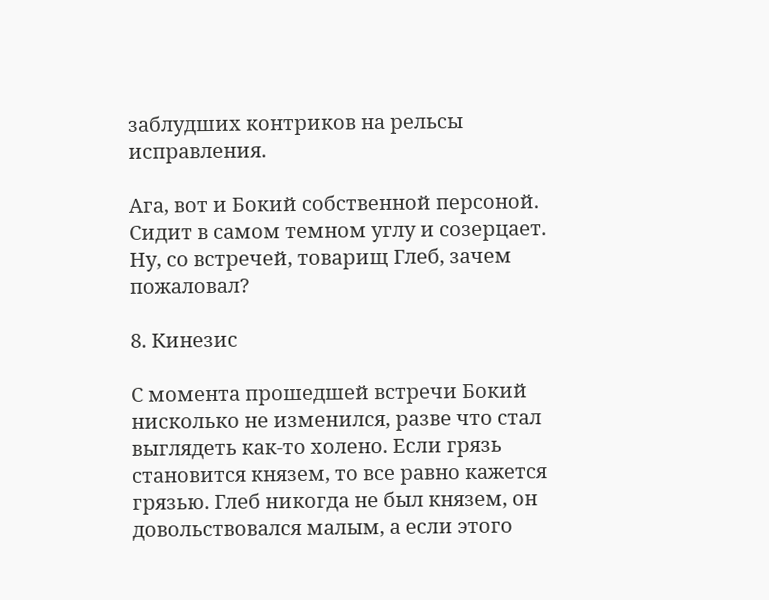заблудших контриков на рельсы исправления.

Ага, вот и Бокий собственной персоной. Сидит в самом темном углу и созерцает. Ну, со встречей, товарищ Глеб, зачем пожаловал?

8. Кинезис

С момента прошедшей встречи Бокий нисколько не изменился, разве что стал выглядеть как-то холено. Если грязь становится князем, то все равно кажется грязью. Глеб никогда не был князем, он довольствовался малым, а если этого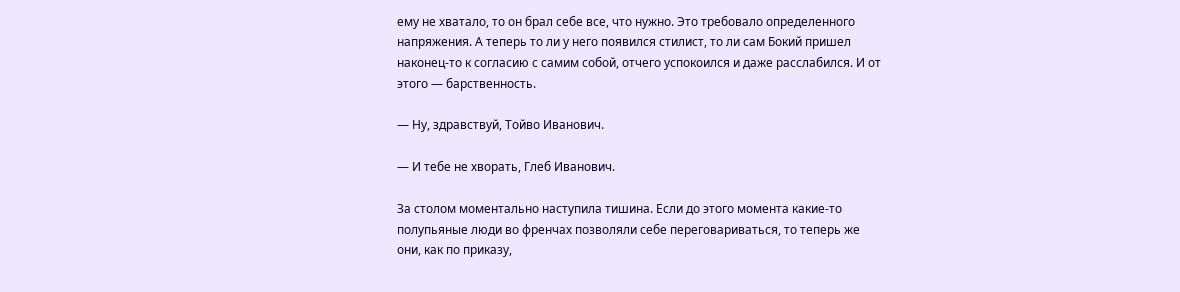ему не хватало, то он брал себе все, что нужно. Это требовало определенного напряжения. А теперь то ли у него появился стилист, то ли сам Бокий пришел наконец-то к согласию с самим собой, отчего успокоился и даже расслабился. И от этого — барственность.

— Ну, здравствуй, Тойво Иванович.

— И тебе не хворать, Глеб Иванович.

За столом моментально наступила тишина. Если до этого момента какие-то полупьяные люди во френчах позволяли себе переговариваться, то теперь же они, как по приказу,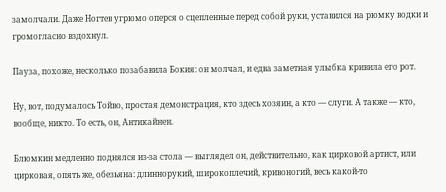замолчали. Даже Ногтев угрюмо оперся о сцепленные перед собой руки, уставился на рюмку водки и громогласно вздохнул.

Пауза, похоже, несколько позабавила Бокия: он молчал, и едва заметная улыбка кривила его рот.

Ну, вот, подумалось Тойво, простая демонстрация, кто здесь хозяин, а кто — слуги. А также — кто, вообще, никто. То есть, он, Антикайнен.

Блюмкин медленно поднялся из-за стола — выглядел он, действительно, как цирковой артист, или цирковая, опять же, обезьяна: длиннорукий, широкоплечий, кривоногий, весь какой-то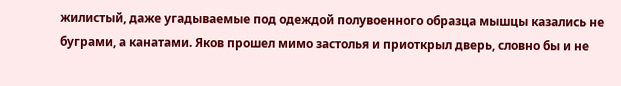жилистый, даже угадываемые под одеждой полувоенного образца мышцы казались не буграми, а канатами. Яков прошел мимо застолья и приоткрыл дверь, словно бы и не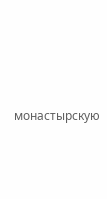монастырскую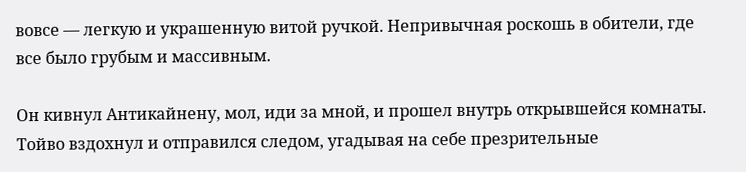вовсе — легкую и украшенную витой ручкой. Непривычная роскошь в обители, где все было грубым и массивным.

Он кивнул Антикайнену, мол, иди за мной, и прошел внутрь открывшейся комнаты. Тойво вздохнул и отправился следом, угадывая на себе презрительные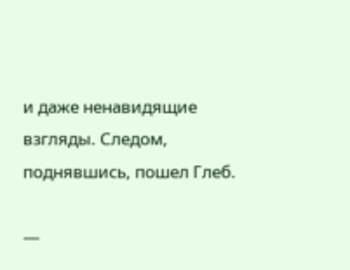и даже ненавидящие взгляды. Следом, поднявшись, пошел Глеб.

—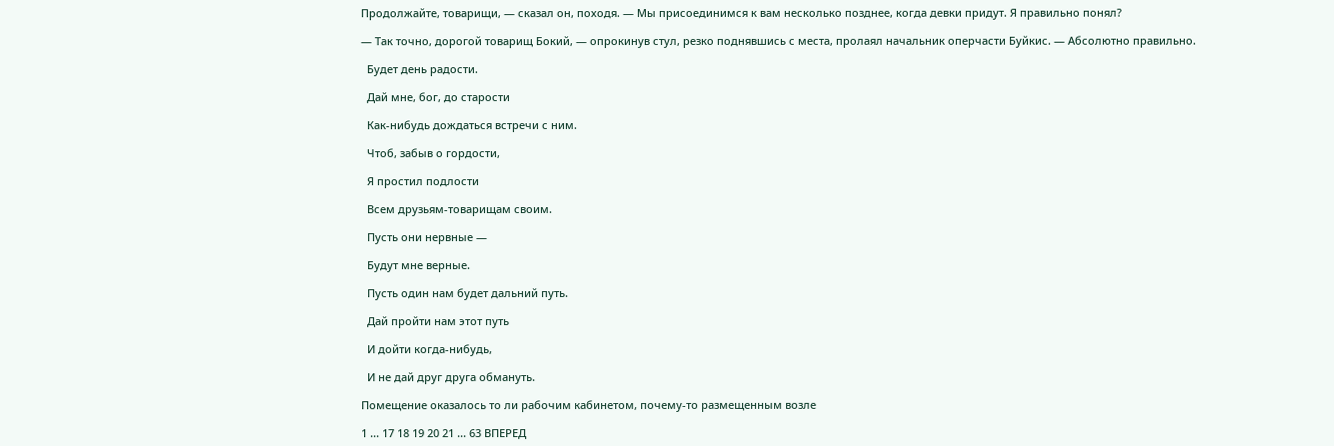Продолжайте, товарищи, — сказал он, походя. — Мы присоединимся к вам несколько позднее, когда девки придут. Я правильно понял?

— Так точно, дорогой товарищ Бокий, — опрокинув стул, резко поднявшись с места, пролаял начальник оперчасти Буйкис. — Абсолютно правильно.

  Будет день радости.

  Дай мне, бог, до старости

  Как-нибудь дождаться встречи с ним.

  Чтоб, забыв о гордости,

  Я простил подлости

  Всем друзьям-товарищам своим.

  Пусть они нервные —

  Будут мне верные.

  Пусть один нам будет дальний путь.

  Дай пройти нам этот путь

  И дойти когда-нибудь,

  И не дай друг друга обмануть.

Помещение оказалось то ли рабочим кабинетом, почему-то размещенным возле

1 ... 17 18 19 20 21 ... 63 ВПЕРЕД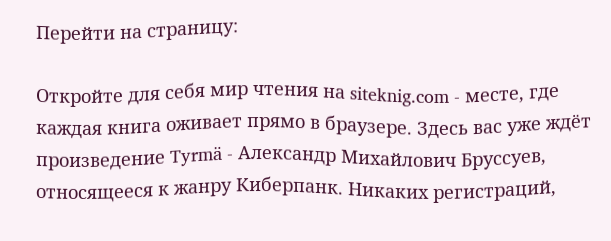Перейти на страницу:

Откройте для себя мир чтения на siteknig.com - месте, где каждая книга оживает прямо в браузере. Здесь вас уже ждёт произведение Tyrmä - Александр Михайлович Бруссуев, относящееся к жанру Киберпанк. Никаких регистраций,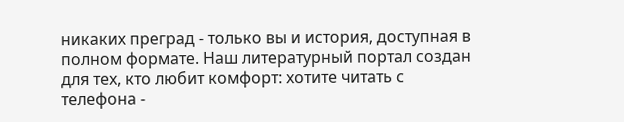никаких преград - только вы и история, доступная в полном формате. Наш литературный портал создан для тех, кто любит комфорт: хотите читать с телефона -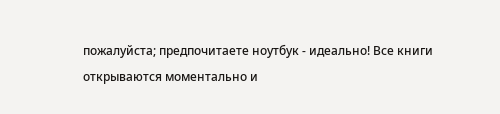пожалуйста; предпочитаете ноутбук - идеально! Все книги открываются моментально и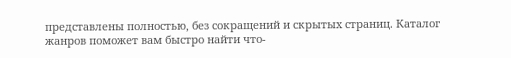представлены полностью, без сокращений и скрытых страниц. Каталог жанров поможет вам быстро найти что-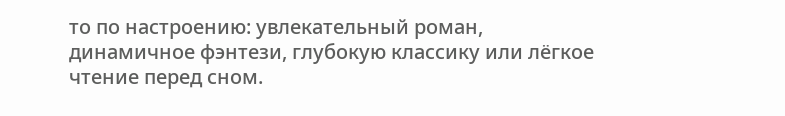то по настроению: увлекательный роман, динамичное фэнтези, глубокую классику или лёгкое чтение перед сном.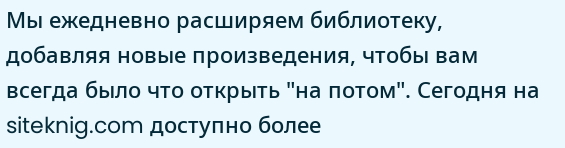Мы ежедневно расширяем библиотеку, добавляя новые произведения, чтобы вам всегда было что открыть "на потом". Сегодня на siteknig.com доступно более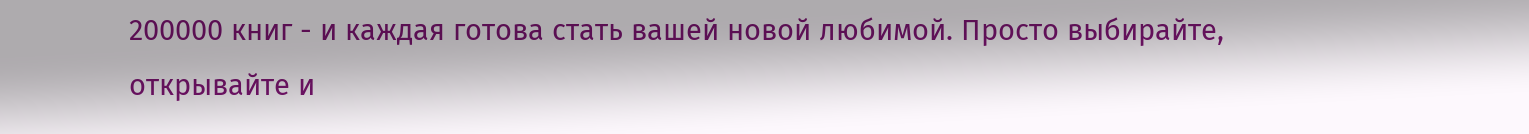200000 книг - и каждая готова стать вашей новой любимой. Просто выбирайте, открывайте и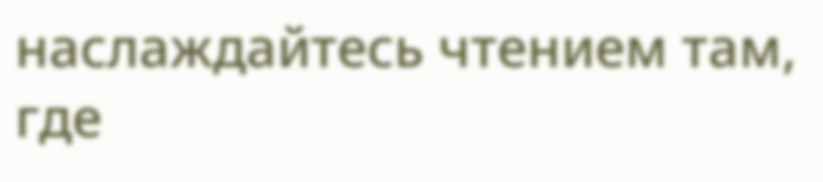наслаждайтесь чтением там, где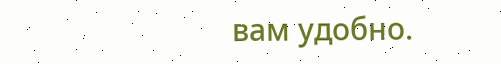вам удобно.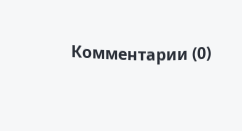Комментарии (0)